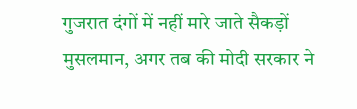गुजरात दंगों में नहीं मारे जाते सैकड़ों मुसलमान, अगर तब की मोदी सरकार ने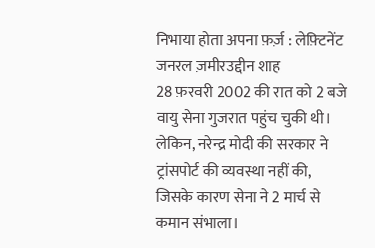निभाया होता अपना फ़र्ज़ : लेफ़्टिनेंट जनरल ज़मीरउद्दीन शाह
28 फ़रवरी 2002 की रात को 2 बजे वायु सेना गुजरात पहुंच चुकी थी। लेकिन, नरेन्द्र मोदी की सरकार ने ट्रांसपोर्ट की व्यवस्था नहीं की, जिसके कारण सेना ने 2 मार्च से कमान संभाला।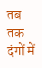तब तक दंगों में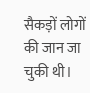सैकड़ों लोगों की जान जा चुकी थी।